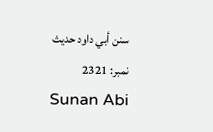سنن أبي داود حدیث نمبر: 2321
Sunan Abi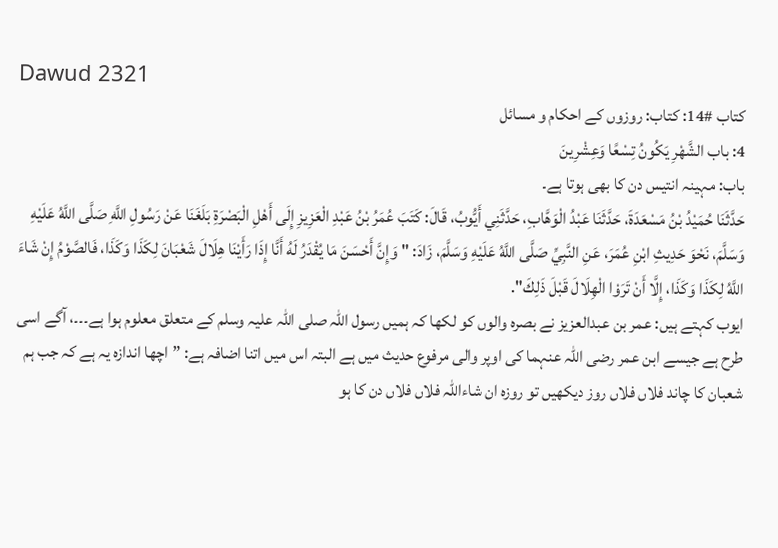Dawud 2321
کتاب #14: کتاب: روزوں کے احکام و مسائل
4: باب الشَّهْرِ يَكُونُ تِسْعًا وَعِشْرِينَ
باب: مہینہ انتیس دن کا بھی ہوتا ہے۔
حَدَّثَنَا حُمَيْدُ بْنُ مَسْعَدَةَ، حَدَّثَنَا عَبْدُ الْوَهَّابِ، حَدَّثَنِي أَيُّوبُ، قَالَ: كَتَبَ عُمَرُ بْنُ عَبْدِ الْعَزِيزِ إِلَى أَهْلِ الْبَصْرَةِ بَلَغَنَا عَنْ رَسُولِ اللَّهِ صَلَّى اللَّهُ عَلَيْهِ وَسَلَّمَ، نَحْوَ حَدِيثِ ابْنِ عُمَرَ، عَنِ النَّبِيِّ صَلَّى اللَّهُ عَلَيْهِ وَسَلَّمَ، زَادَ: " وَإِنَّ أَحْسَنَ مَا يُقْدَرُ لَهُ أَنَّا إِذَا رَأَيْنَا هِلَالَ شَعْبَانَ لِكَذَا وَكَذَا، فَالصَّوْمُ إِنْ شَاءَ اللَّهُ لِكَذَا وَكَذَا، إِلَّا أَنْ تَرَوْا الْهِلَالَ قَبْلَ ذَلِكَ".
ایوب کہتے ہیں: عمر بن عبدالعزیز نے بصرہ والوں کو لکھا کہ ہمیں رسول اللہ صلی اللہ علیہ وسلم کے متعلق معلوم ہوا ہے۔۔۔، آگے اسی طرح ہے جیسے ابن عمر رضی اللہ عنہما کی اوپر والی مرفوع حدیث میں ہے البتہ اس میں اتنا اضافہ ہے: ”اچھا اندازہ یہ ہے کہ جب ہم شعبان کا چاند فلاں فلاں روز دیکھیں تو روزہ ان شاءاللہ فلاں فلاں دن کا ہو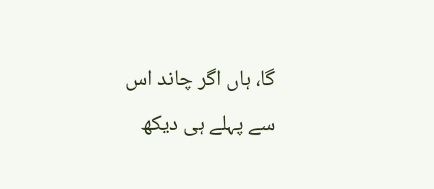گا، ہاں اگر چاند اس سے پہلے ہی دیکھ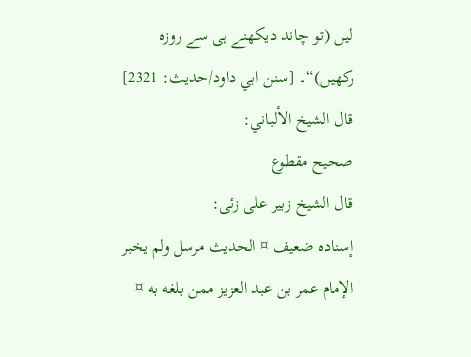لیں (تو چاند دیکھنے ہی سے روزہ رکھیں)“۔ [سنن ابي داود/حدیث: 2321]
قال الشيخ الألباني:
صحيح مقطوع
قال الشيخ زبیر علی زئی:
إسناده ضعيف ¤ الحديث مرسل ولم يخبر الإمام عمر بن عبد العزيز ممن بلغه به ¤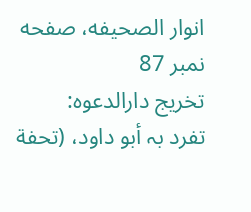انوار الصحيفه، صفحه نمبر 87
تخریج دارالدعوہ:
تفرد بہ أبو داود، (تحفة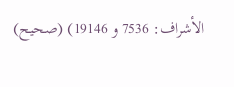الأشراف: 7536 و 19146) (صحیح)